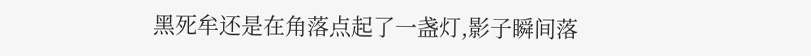黑死牟还是在角落点起了一盏灯,影子瞬间落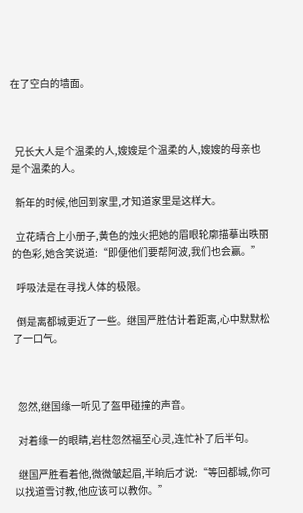在了空白的墙面。



  兄长大人是个温柔的人,嫂嫂是个温柔的人,嫂嫂的母亲也是个温柔的人。

  新年的时候,他回到家里,才知道家里是这样大。

  立花晴合上小册子,黄色的烛火把她的眉眼轮廓描摹出昳丽的色彩,她含笑说道:“即便他们要帮阿波,我们也会赢。”

  呼吸法是在寻找人体的极限。

  倒是离都城更近了一些。继国严胜估计着距离,心中默默松了一口气。



  忽然,继国缘一听见了盔甲碰撞的声音。

  对着缘一的眼睛,岩柱忽然福至心灵,连忙补了后半句。

  继国严胜看着他,微微皱起眉,半晌后才说:“等回都城,你可以找道雪讨教,他应该可以教你。”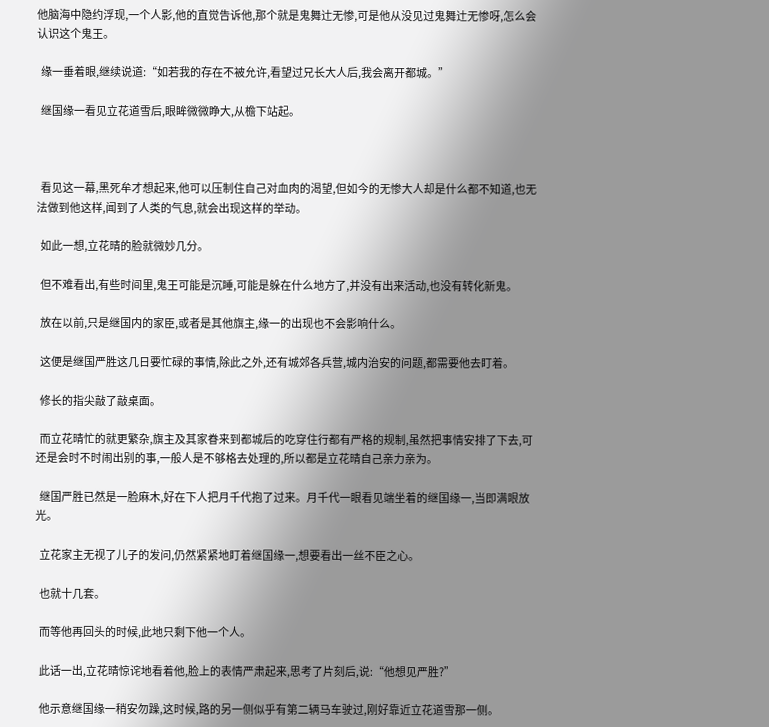他脑海中隐约浮现,一个人影,他的直觉告诉他,那个就是鬼舞辻无惨,可是他从没见过鬼舞辻无惨呀,怎么会认识这个鬼王。

  缘一垂着眼,继续说道:“如若我的存在不被允许,看望过兄长大人后,我会离开都城。”

  继国缘一看见立花道雪后,眼眸微微睁大,从檐下站起。



  看见这一幕,黑死牟才想起来,他可以压制住自己对血肉的渴望,但如今的无惨大人却是什么都不知道,也无法做到他这样,闻到了人类的气息,就会出现这样的举动。

  如此一想,立花晴的脸就微妙几分。

  但不难看出,有些时间里,鬼王可能是沉睡,可能是躲在什么地方了,并没有出来活动,也没有转化新鬼。

  放在以前,只是继国内的家臣,或者是其他旗主,缘一的出现也不会影响什么。

  这便是继国严胜这几日要忙碌的事情,除此之外,还有城郊各兵营,城内治安的问题,都需要他去盯着。

  修长的指尖敲了敲桌面。

  而立花晴忙的就更繁杂,旗主及其家眷来到都城后的吃穿住行都有严格的规制,虽然把事情安排了下去,可还是会时不时闹出别的事,一般人是不够格去处理的,所以都是立花晴自己亲力亲为。

  继国严胜已然是一脸麻木,好在下人把月千代抱了过来。月千代一眼看见端坐着的继国缘一,当即满眼放光。

  立花家主无视了儿子的发问,仍然紧紧地盯着继国缘一,想要看出一丝不臣之心。

  也就十几套。

  而等他再回头的时候,此地只剩下他一个人。

  此话一出,立花晴惊诧地看着他,脸上的表情严肃起来,思考了片刻后,说:“他想见严胜?”

  他示意继国缘一稍安勿躁,这时候,路的另一侧似乎有第二辆马车驶过,刚好靠近立花道雪那一侧。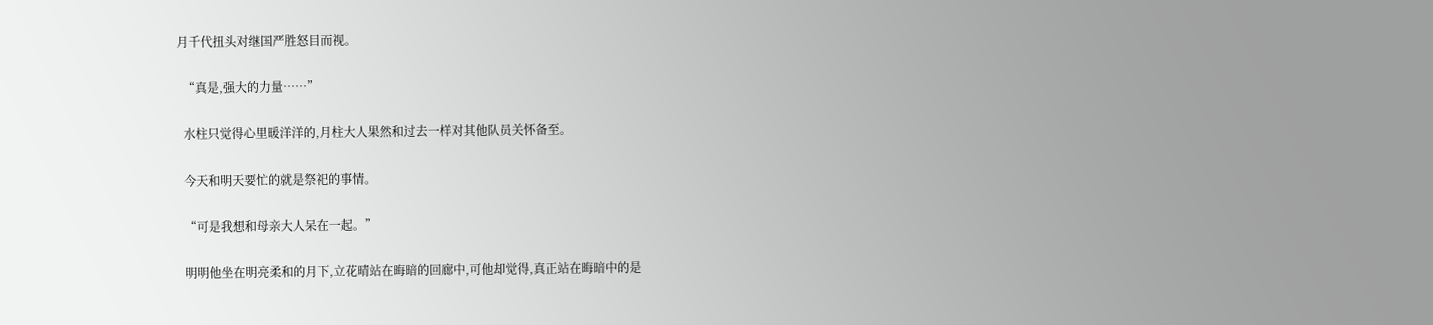月千代扭头对继国严胜怒目而视。

  “真是,强大的力量……”

  水柱只觉得心里暖洋洋的,月柱大人果然和过去一样对其他队员关怀备至。

  今天和明天要忙的就是祭祀的事情。

  “可是我想和母亲大人呆在一起。”

  明明他坐在明亮柔和的月下,立花晴站在晦暗的回廊中,可他却觉得,真正站在晦暗中的是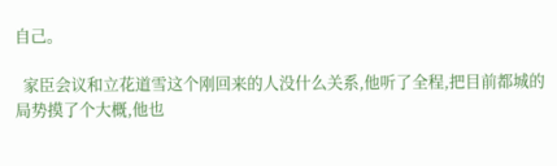自己。

  家臣会议和立花道雪这个刚回来的人没什么关系,他听了全程,把目前都城的局势摸了个大概,他也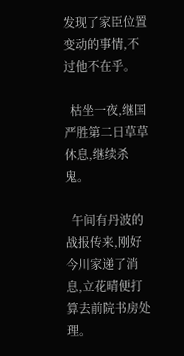发现了家臣位置变动的事情,不过他不在乎。

  枯坐一夜,继国严胜第二日草草休息,继续杀鬼。

  午间有丹波的战报传来,刚好今川家递了消息,立花晴便打算去前院书房处理。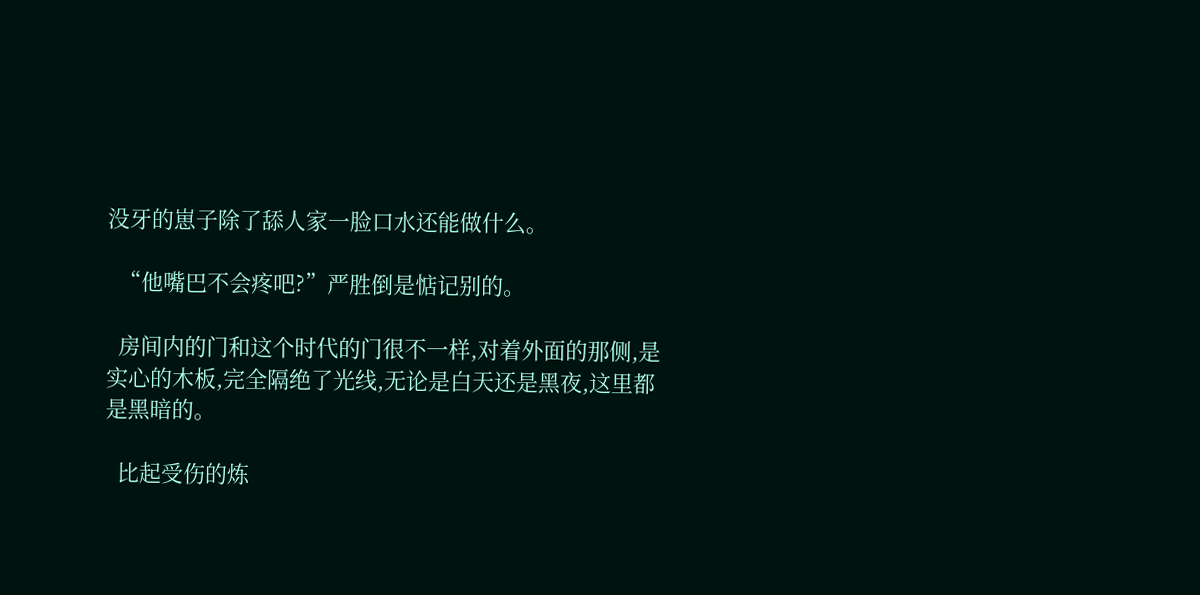没牙的崽子除了舔人家一脸口水还能做什么。

  “他嘴巴不会疼吧?”严胜倒是惦记别的。

  房间内的门和这个时代的门很不一样,对着外面的那侧,是实心的木板,完全隔绝了光线,无论是白天还是黑夜,这里都是黑暗的。

  比起受伤的炼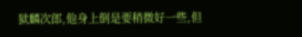狱麟次郎,他身上倒是要稍微好一些,但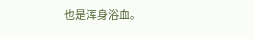也是浑身浴血。